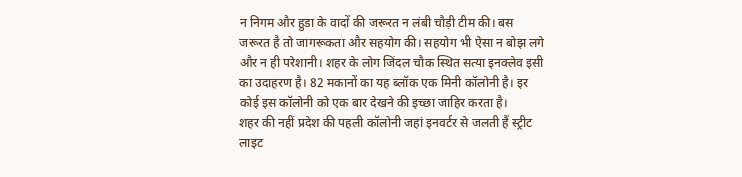न निगम और हुडा के वादों की जरूरत न लंबी चौड़ी टीम की। बस जरूरत है तो जागरूकता और सहयोग की। सहयोग भी ऐसा न बोझ लगे और न ही परेशानी। शहर के लोग जिंदल चौक स्थित सत्या इनक्लेव इसी का उदाहरण है। 82 मकानों का यह ब्लॉक एक मिनी कॉलोनी है। इर कोई इस कॉलोनी को एक बार देखने की इच्छा जाहिर करता है।
शहर की नहीं प्रदेश की पहली कॉलोनी जहां इनवर्टर से जलती हैं स्ट्रीट लाइट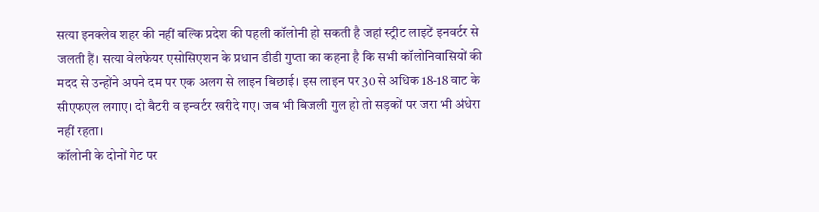सत्या इनक्लेव शहर की नहीं बल्कि प्रदेश की पहली कॉलोनी हो सकती है जहां स्ट्रीट लाइटें इनवर्टर से जलती हैं। सत्या वेलफेयर एसोसिएशन के प्रधान डीडी गुप्ता का कहना है कि सभी कॉलोनिवासियों की मदद से उन्होंने अपने दम पर एक अलग से लाइन बिछाई। इस लाइन पर 30 से अधिक 18-18 वाट के सीएफएल लगाए। दो बैटरी व इन्वर्टर खरीदे गए। जब भी बिजली गुल हो तो सड़कों पर जरा भी अंधेरा नहीं रहता।
कॉलोनी के दोनों गेट पर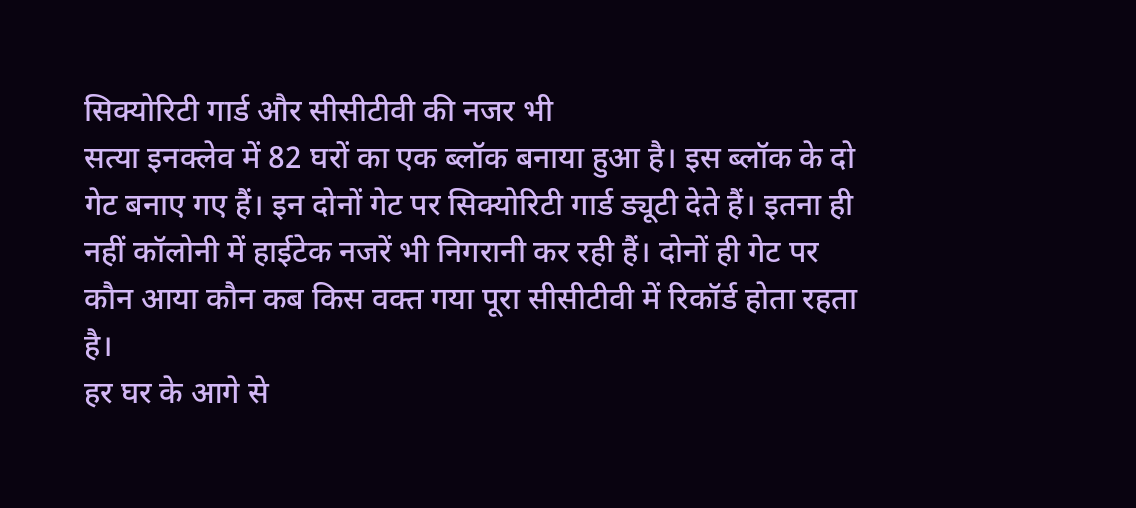सिक्योरिटी गार्ड और सीसीटीवी की नजर भी
सत्या इनक्लेव में 82 घरों का एक ब्लॉक बनाया हुआ है। इस ब्लॉक के दो गेट बनाए गए हैं। इन दोनों गेट पर सिक्योरिटी गार्ड ड्यूटी देते हैं। इतना ही नहीं कॉलोनी में हाईटेक नजरें भी निगरानी कर रही हैं। दोनों ही गेट पर कौन आया कौन कब किस वक्त गया पूरा सीसीटीवी में रिकॉर्ड होता रहता है।
हर घर के आगे से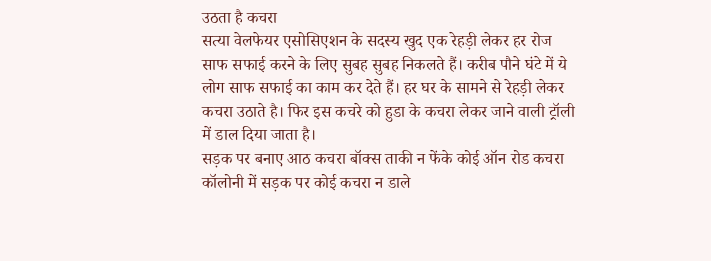उठता है कचरा
सत्या वेलफेयर एसोसिएशन के सदस्य खुद एक रेहड़ी लेकर हर रोज साफ सफाई करने के लिए सुबह सुबह निकलते हैं। करीब पौने घंटे में ये लोग साफ सफाई का काम कर देते हैं। हर घर के सामने से रेहड़ी लेकर कचरा उठाते है। फिर इस कचरे को हुडा के कचरा लेकर जाने वाली ट्रॉली में डाल दिया जाता है।
सड़क पर बनाए आठ कचरा बॉक्स ताकी न फेंके कोई ऑन रोड कचरा
कॉलोनी में सड़क पर कोई कचरा न डाले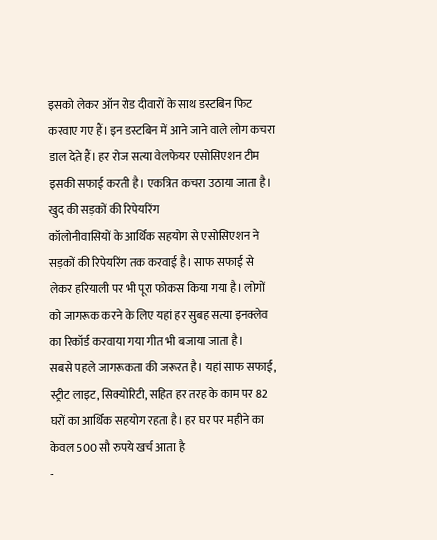इसको लेकर ऑन रोड दीवारों के साथ डस्टबिन फिट करवाए गए हैं। इन डस्टबिन में आने जाने वाले लोग कचरा डाल देते हैं। हर रोज सत्या वेलफेयर एसोसिएशन टीम इसकी सफाई करती है। एकत्रित कचरा उठाया जाता है।
खुद की सड़कों की रिपेयरिंग
कॉलोनीवासियों के आर्थिक सहयोग से एसोसिएशन ने सड़कों की रिपेयरिंग तक करवाई है। साफ सफाई से लेकर हरियाली पर भी पूरा फोकस किया गया है। लोगों को जागरूक करने के लिए यहां हर सुबह सत्या इनक्लेव का रिकॉर्ड करवाया गया गीत भी बजाया जाता है।
सबसे पहले जागरूकता की जरूरत है। यहां साफ सफाई, स्ट्रीट लाइट, सिक्योरिटी, सहित हर तरह के काम पर 82 घरों का आर्थिक सहयोग रहता है। हर घर पर महीने का केवल 500 सौ रुपये खर्च आता है
-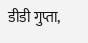डीडी गुप्ता,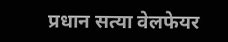प्रधान सत्या वेलफेयर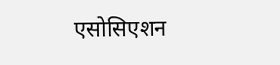एसोसिएशन